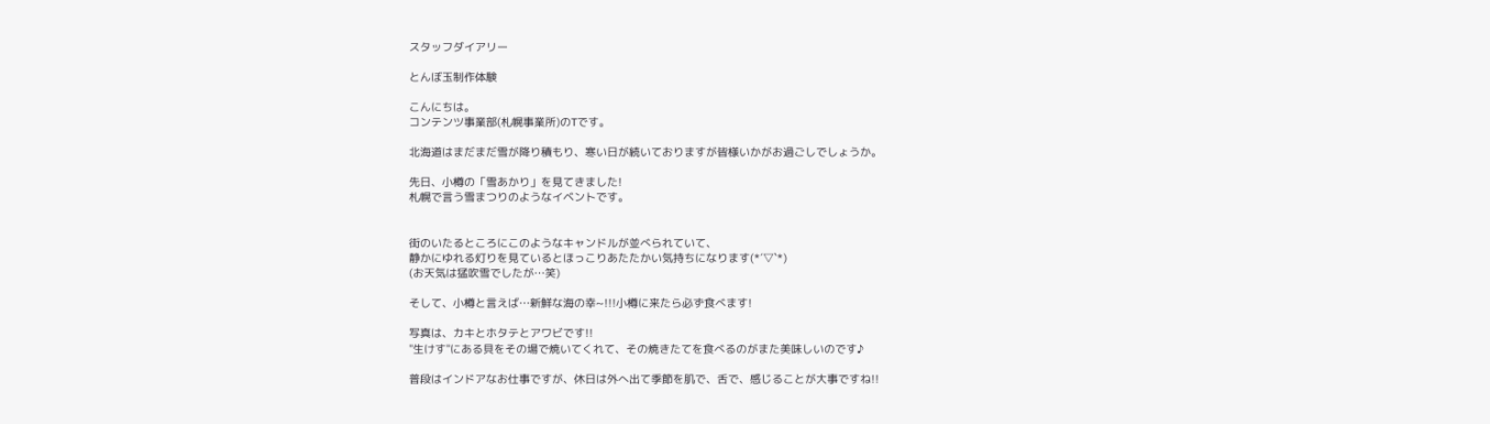スタッフダイアリー

とんぼ玉制作体験

こんにちは。
コンテンツ事業部(札幌事業所)のTです。

北海道はまだまだ雪が降り積もり、寒い日が続いておりますが皆様いかがお過ごしでしょうか。

先日、小樽の「雪あかり」を見てきました!
札幌で言う雪まつりのようなイベントです。


街のいたるところにこのようなキャンドルが並べられていて、
静かにゆれる灯りを見ているとほっこりあたたかい気持ちになります(*´▽`*)
(お天気は猛吹雪でしたが…笑)

そして、小樽と言えば…新鮮な海の幸~!!!小樽に来たら必ず食べます!

写真は、カキとホタテとアワビです!!
"生けす"にある貝をその場で焼いてくれて、その焼きたてを食べるのがまた美味しいのです♪

普段はインドアなお仕事ですが、休日は外へ出て季節を肌で、舌で、感じることが大事ですね!!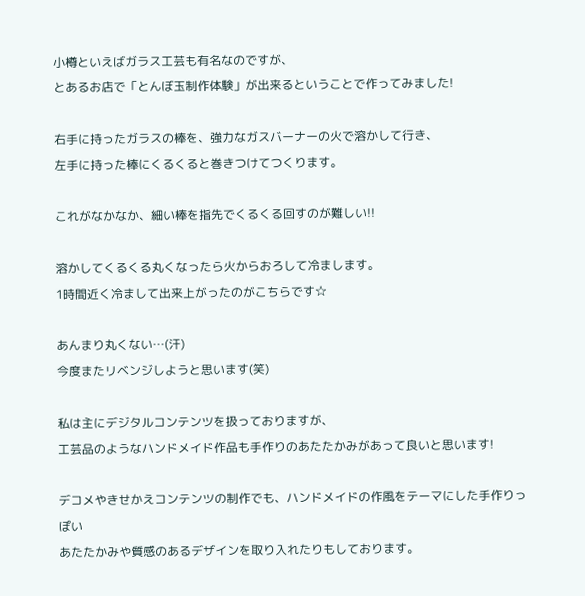小樽といえばガラス工芸も有名なのですが、
とあるお店で「とんぼ玉制作体験」が出来るということで作ってみました!

右手に持ったガラスの棒を、強力なガスバーナーの火で溶かして行き、
左手に持った棒にくるくると巻きつけてつくります。

これがなかなか、細い棒を指先でくるくる回すのが難しい!!

溶かしてくるくる丸くなったら火からおろして冷まします。
1時間近く冷まして出来上がったのがこちらです☆

あんまり丸くない…(汗)
今度またリベンジしようと思います(笑)

私は主にデジタルコンテンツを扱っておりますが、
工芸品のようなハンドメイド作品も手作りのあたたかみがあって良いと思います!

デコメやきせかえコンテンツの制作でも、ハンドメイドの作風をテーマにした手作りっぽい
あたたかみや質感のあるデザインを取り入れたりもしております。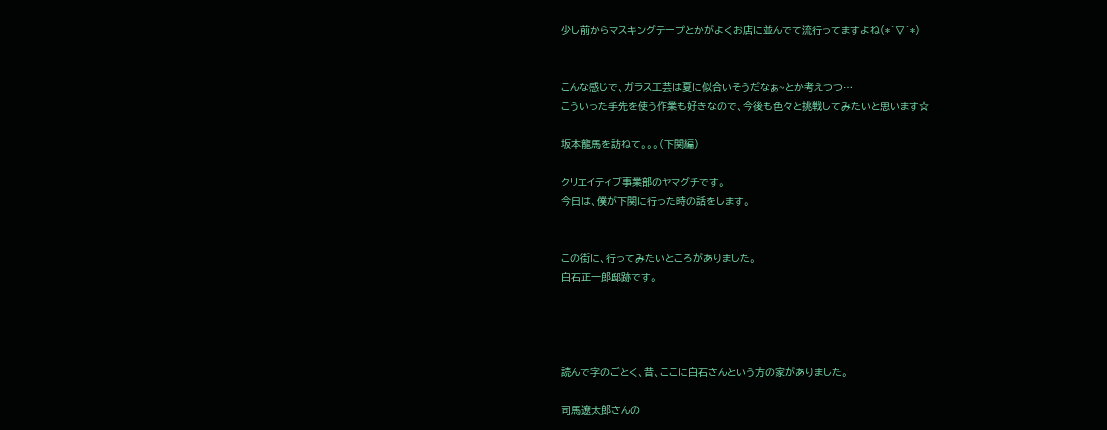少し前からマスキングテープとかがよくお店に並んでて流行ってますよね(*´▽`*)


こんな感じで、ガラス工芸は夏に似合いそうだなぁ~とか考えつつ…
こういった手先を使う作業も好きなので、今後も色々と挑戦してみたいと思います☆

坂本龍馬を訪ねて。。。(下関編)

クリエイティブ事業部のヤマグチです。
今日は、僕が下関に行った時の話をします。


この街に、行ってみたいところがありました。
白石正一郎邸跡です。




読んで字のごとく、昔、ここに白石さんという方の家がありました。

司馬遼太郎さんの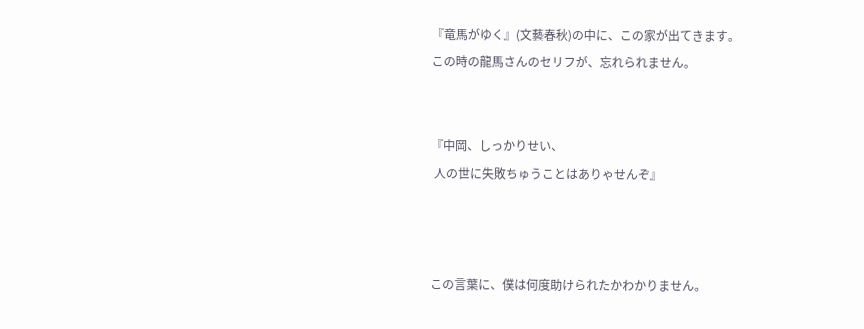『竜馬がゆく』(文藝春秋)の中に、この家が出てきます。
この時の龍馬さんのセリフが、忘れられません。


『中岡、しっかりせい、
 人の世に失敗ちゅうことはありゃせんぞ』



この言葉に、僕は何度助けられたかわかりません。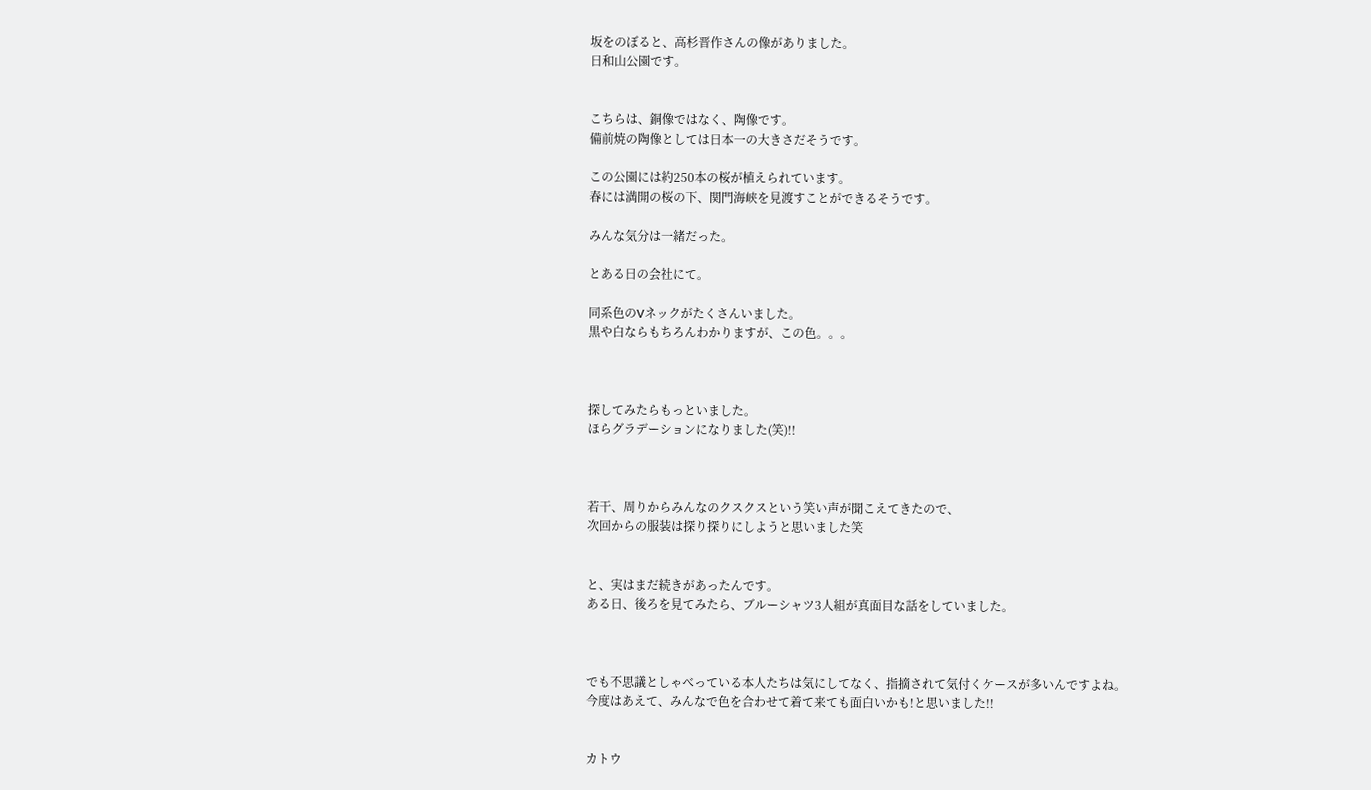坂をのぼると、高杉晋作さんの像がありました。
日和山公園です。


こちらは、銅像ではなく、陶像です。
備前焼の陶像としては日本一の大きさだそうです。

この公園には約250本の桜が植えられています。
春には満開の桜の下、関門海峡を見渡すことができるそうです。

みんな気分は一緒だった。

とある日の会社にて。

同系色のVネックがたくさんいました。
黒や白ならもちろんわかりますが、この色。。。



探してみたらもっといました。
ほらグラデーションになりました(笑)!!



若干、周りからみんなのクスクスという笑い声が聞こえてきたので、
次回からの服装は探り探りにしようと思いました笑


と、実はまだ続きがあったんです。
ある日、後ろを見てみたら、ブルーシャツ3人組が真面目な話をしていました。



でも不思議としゃべっている本人たちは気にしてなく、指摘されて気付くケースが多いんですよね。
今度はあえて、みんなで色を合わせて着て来ても面白いかも!と思いました!!


カトウ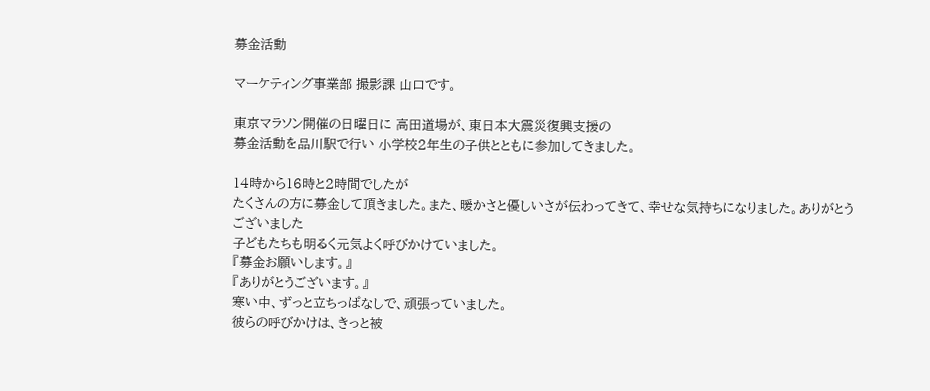募金活動

マーケティング事業部 撮影課 山口です。

東京マラソン開催の日曜日に 高田道場が、東日本大震災復興支援の
募金活動を品川駅で行い 小学校2年生の子供とともに参加してきました。

14時から16時と2時間でしたが
たくさんの方に募金して頂きました。また、暖かさと優しいさが伝わってきて、幸せな気持ちになりました。ありがとうございました
子どもたちも明るく元気よく呼びかけていました。
『募金お願いします。』
『ありがとうございます。』
寒い中、ずっと立ちっぱなしで、頑張っていました。
彼らの呼びかけは、きっと被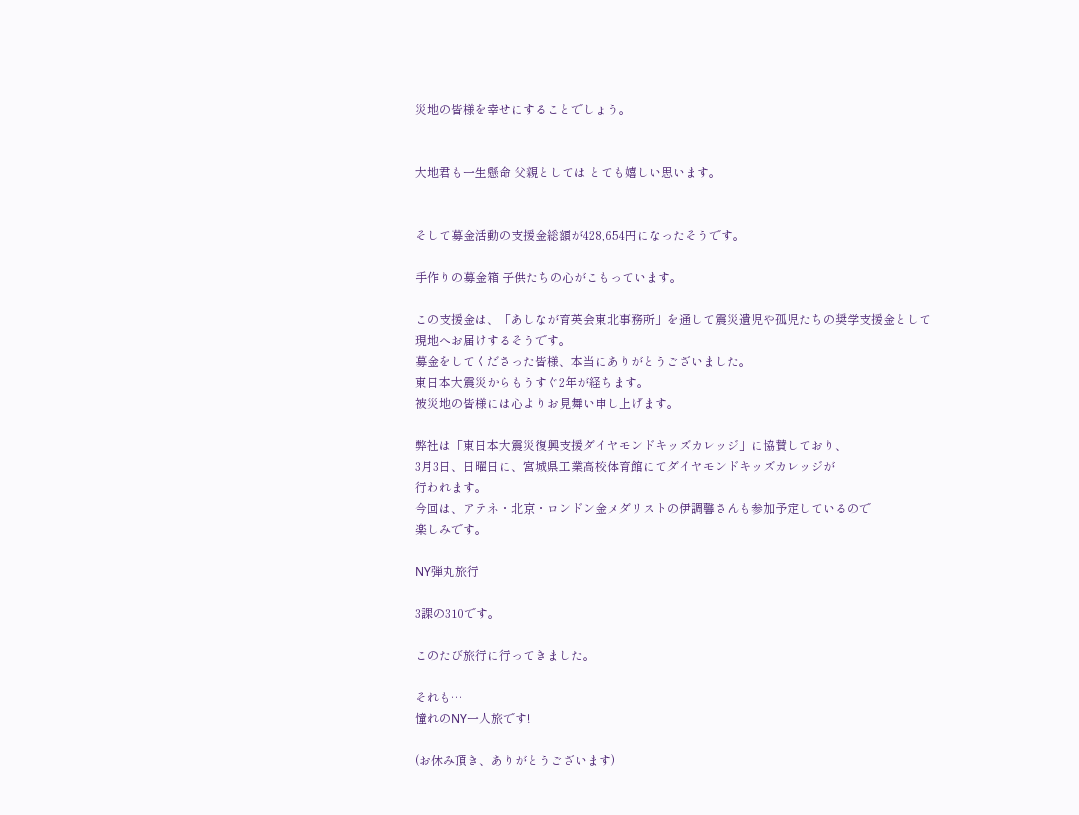災地の皆様を幸せにすることでしょう。


大地君も一生懸命 父親としては とても嬉しい思います。


そして募金活動の支援金総額が428,654円になったそうです。

手作りの募金箱 子供たちの心がこもっています。

この支援金は、「あしなが育英会東北事務所」を通して震災遺児や孤児たちの奨学支援金として現地へお届けするそうです。
募金をしてくださった皆様、本当にありがとうございました。
東日本大震災からもうすぐ2年が経ちます。
被災地の皆様には心よりお見舞い申し上げます。

弊社は「東日本大震災復興支援ダイヤモンドキッズカレッジ」に協賛しており、
3月3日、日曜日に、宮城県工業高校体育館にてダイヤモンドキッズカレッジが
行われます。
今回は、アテネ・北京・ロンドン金メダリストの伊調馨さんも参加予定しているので
楽しみです。

NY弾丸旅行

3課の310です。

このたび旅行に行ってきました。

それも…
憧れのNY一人旅です!

(お休み頂き、ありがとうございます)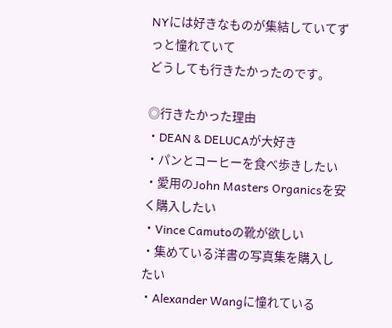NYには好きなものが集結していてずっと憧れていて
どうしても行きたかったのです。

◎行きたかった理由
・DEAN & DELUCAが大好き
・パンとコーヒーを食べ歩きしたい
・愛用のJohn Masters Organicsを安く購入したい
・Vince Camutoの靴が欲しい
・集めている洋書の写真集を購入したい
・Alexander Wangに憧れている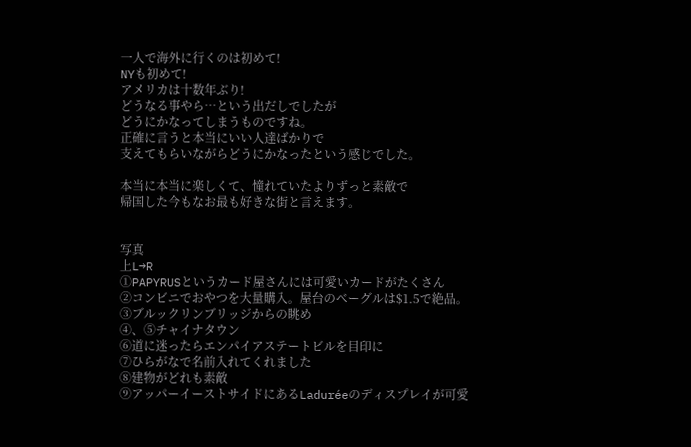一人で海外に行くのは初めて!
NYも初めて!
アメリカは十数年ぶり!
どうなる事やら…という出だしでしたが
どうにかなってしまうものですね。
正確に言うと本当にいい人達ばかりで
支えてもらいながらどうにかなったという感じでした。

本当に本当に楽しくて、憧れていたよりずっと素敵で
帰国した今もなお最も好きな街と言えます。


写真
上L→R
①PAPYRUSというカード屋さんには可愛いカードがたくさん
②コンビニでおやつを大量購入。屋台のベーグルは$1.5で絶品。
③ブルックリンブリッジからの眺め
④、⑤チャイナタウン
⑥道に迷ったらエンパイアステートビルを目印に
⑦ひらがなで名前入れてくれました
⑧建物がどれも素敵
⑨アッパーイーストサイドにあるLaduréeのディスプレイが可愛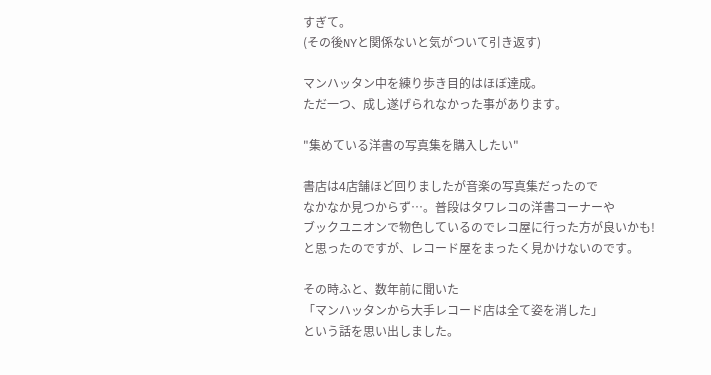すぎて。
(その後NYと関係ないと気がついて引き返す)

マンハッタン中を練り歩き目的はほぼ達成。
ただ一つ、成し遂げられなかった事があります。

"集めている洋書の写真集を購入したい"

書店は4店舗ほど回りましたが音楽の写真集だったので
なかなか見つからず…。普段はタワレコの洋書コーナーや
ブックユニオンで物色しているのでレコ屋に行った方が良いかも!
と思ったのですが、レコード屋をまったく見かけないのです。

その時ふと、数年前に聞いた
「マンハッタンから大手レコード店は全て姿を消した」
という話を思い出しました。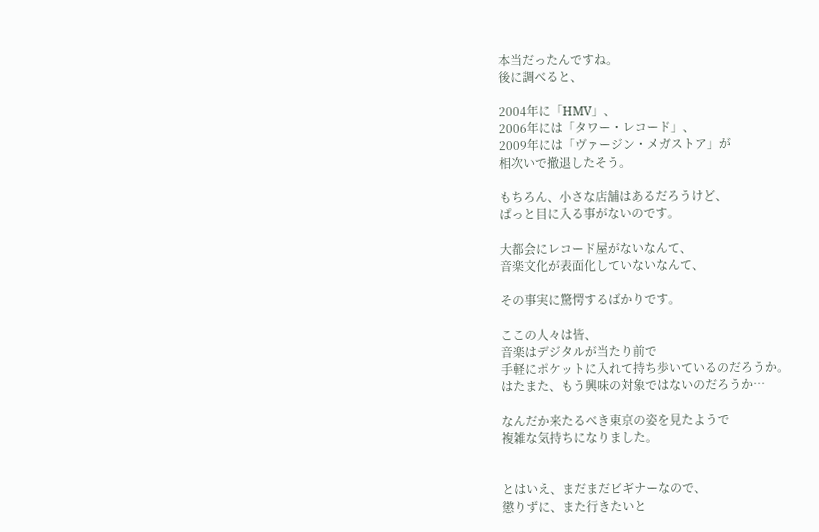本当だったんですね。
後に調べると、

2004年に「HMV」、
2006年には「タワー・レコード」、
2009年には「ヴァージン・メガストア」が
相次いで撤退したそう。

もちろん、小さな店舗はあるだろうけど、
ぱっと目に入る事がないのです。

大都会にレコード屋がないなんて、
音楽文化が表面化していないなんて、

その事実に驚愕するばかりです。

ここの人々は皆、
音楽はデジタルが当たり前で
手軽にポケットに入れて持ち歩いているのだろうか。
はたまた、もう興味の対象ではないのだろうか…

なんだか来たるべき東京の姿を見たようで
複雑な気持ちになりました。


とはいえ、まだまだビギナーなので、
懲りずに、また行きたいと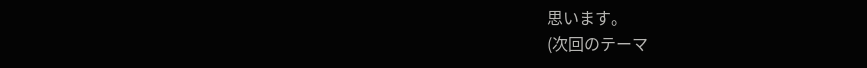思います。
(次回のテーマ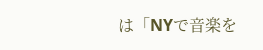は「NYで音楽を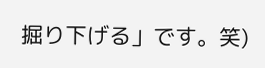掘り下げる」です。笑)